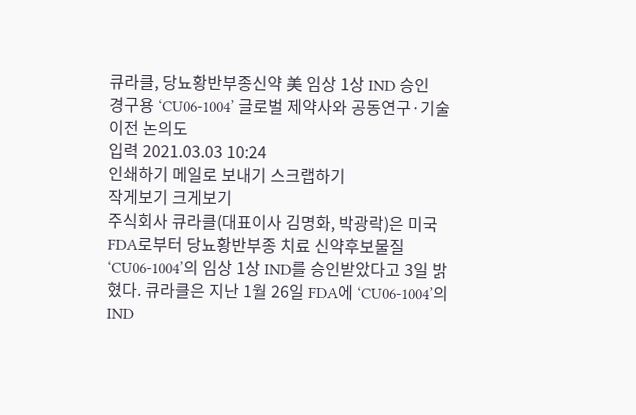큐라클, 당뇨황반부종신약 美 임상 1상 IND 승인
경구용 ‘CU06-1004’ 글로벌 제약사와 공동연구·기술이전 논의도
입력 2021.03.03 10:24
인쇄하기 메일로 보내기 스크랩하기
작게보기 크게보기
주식회사 큐라클(대표이사 김명화, 박광락)은 미국 FDA로부터 당뇨황반부종 치료 신약후보물질 ‘CU06-1004’의 임상 1상 IND를 승인받았다고 3일 밝혔다. 큐라클은 지난 1월 26일 FDA에 ‘CU06-1004’의 IND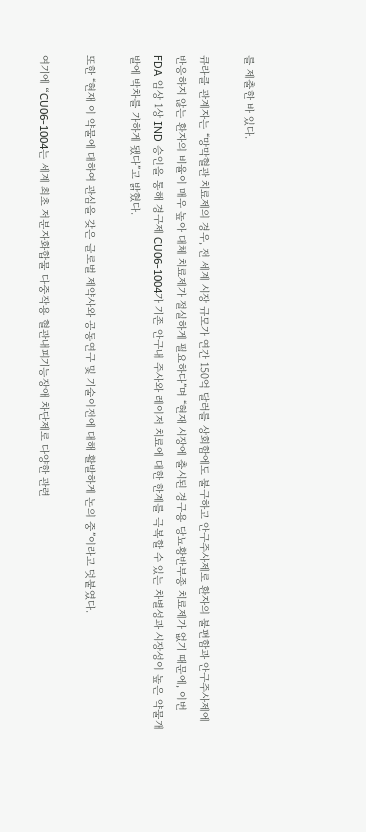를 제출한 바 있다.

큐라클 관계자는 “망막혈관 치료제의 경우, 전 세계 시장 규모가 연간 150억 달러를 상회함에도 불구하고 안구주사제로 환자의 불편함과 안구주사제에 반응하지 않는 환자의 비율이 매우 높아 대체 치료제가 절실하게 필요하다”며 “현재 시장에 출시된 경구용 당뇨황반부종 치료제가 없기 때문에, 이번 FDA 임상 1상 IND 승인을 통해 경구제 CU06-1004가 기존 안구내 주사와 레이저 치료에 대한 한계를 극복할 수 있는 차별성과 시장성이 높은 약물개발에 박차를 가하게 됐다”고 밝혔다.

또한 “현재 이 약물에 대하여 관심을 갖은 글로벌 제약사와 공동연구 및 기술이전에 대해 활발하게 논의 중”이라고 덧붙였다.

여기에 “CU06-1004는 세계 최초 저분자화합물 다중작용 혈관내피기능장애 차단제로 다양한 관련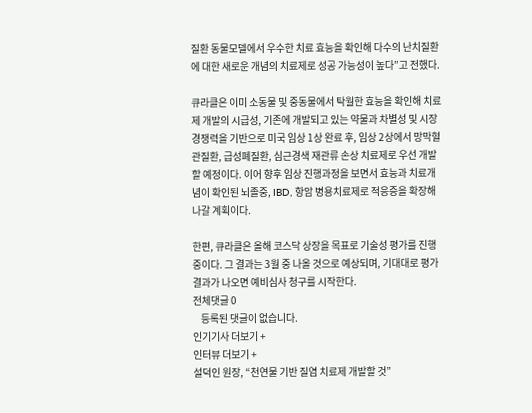질환 동물모델에서 우수한 치료 효능을 확인해 다수의 난치질환에 대한 새로운 개념의 치료제로 성공 가능성이 높다”고 전했다.

큐라클은 이미 소동물 및 중동물에서 탁월한 효능을 확인해 치료제 개발의 시급성, 기존에 개발되고 있는 약물과 차별성 및 시장경쟁력을 기반으로 미국 임상 1상 완료 후, 임상 2상에서 망막혈관질환, 급성폐질환, 심근경색 재관류 손상 치료제로 우선 개발할 예정이다. 이어 향후 임상 진행과정을 보면서 효능과 치료개념이 확인된 뇌졸중, IBD, 항암 병용치료제로 적응증을 확장해 나갈 계획이다.

한편, 큐라클은 올해 코스닥 상장을 목표로 기술성 평가를 진행 중이다. 그 결과는 3월 중 나올 것으로 예상되며, 기대대로 평가결과가 나오면 예비심사 청구를 시작한다.
전체댓글 0
    등록된 댓글이 없습니다.
인기기사 더보기 +
인터뷰 더보기 +
설덕인 원장, “천연물 기반 질염 치료제 개발할 것”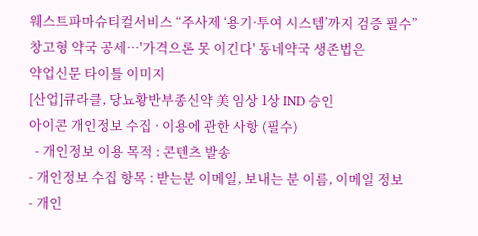웨스트파마슈티컬서비스 “주사제 ‘용기·투여 시스템’까지 검증 필수”
창고형 약국 공세…'가격으론 못 이긴다' 동네약국 생존법은
약업신문 타이틀 이미지
[산업]큐라클, 당뇨황반부종신약 美 임상 1상 IND 승인
아이콘 개인정보 수집 · 이용에 관한 사항 (필수)
  - 개인정보 이용 목적 : 콘텐츠 발송
- 개인정보 수집 항목 : 받는분 이메일, 보내는 분 이름, 이메일 정보
- 개인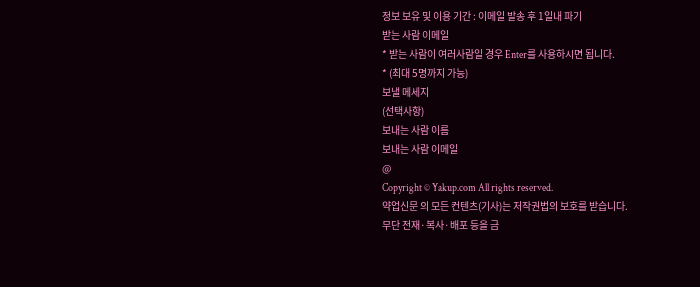정보 보유 및 이용 기간 : 이메일 발송 후 1일내 파기
받는 사람 이메일
* 받는 사람이 여러사람일 경우 Enter를 사용하시면 됩니다.
* (최대 5명까지 가능)
보낼 메세지
(선택사항)
보내는 사람 이름
보내는 사람 이메일
@
Copyright © Yakup.com All rights reserved.
약업신문 의 모든 컨텐츠(기사)는 저작권법의 보호를 받습니다.
무단 전재·복사·배포 등을 금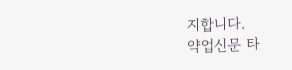지합니다.
약업신문 타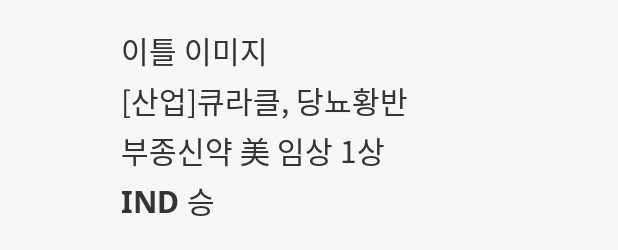이틀 이미지
[산업]큐라클, 당뇨황반부종신약 美 임상 1상 IND 승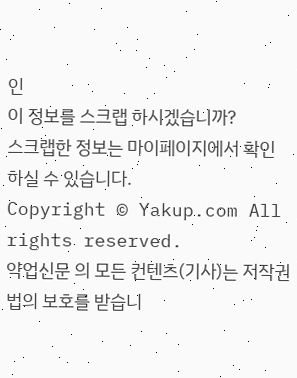인
이 정보를 스크랩 하시겠습니까?
스크랩한 정보는 마이페이지에서 확인 하실 수 있습니다.
Copyright © Yakup.com All rights reserved.
약업신문 의 모든 컨텐츠(기사)는 저작권법의 보호를 받습니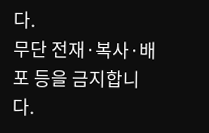다.
무단 전재·복사·배포 등을 금지합니다.